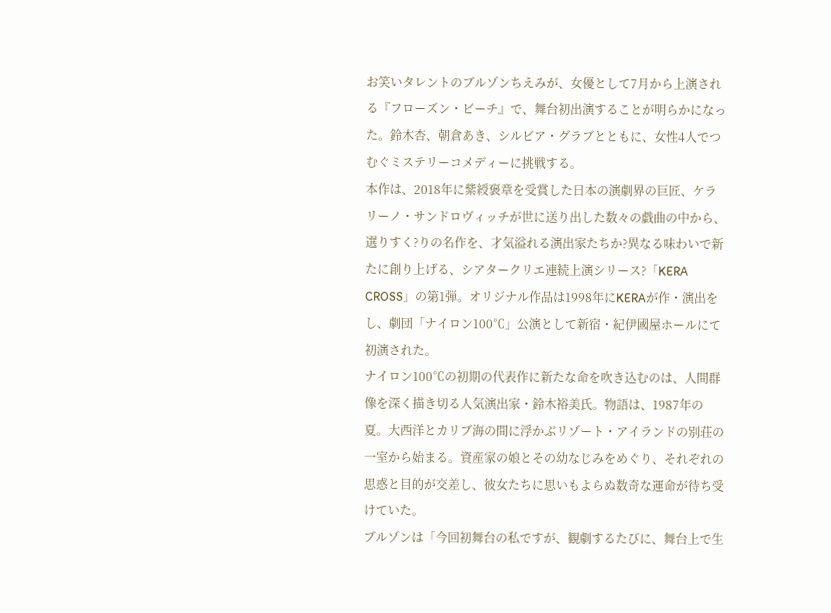お笑いタレントのブルゾンちえみが、女優として7月から上演される『フローズン・ビーチ』で、舞台初出演することが明らかになった。鈴木杏、朝倉あき、シルビア・グラブとともに、女性4人でつむぐミステリーコメディーに挑戦する。
本作は、2018年に紫綬褒章を受賞した日本の演劇界の巨匠、ケラリーノ・サンドロヴィッチが世に送り出した数々の戯曲の中から、選りすく?りの名作を、才気溢れる演出家たちか?異なる味わいで新たに創り上げる、シアタークリエ連続上演シリース?「KERA CROSS」の第1弾。オリジナル作品は1998年にKERAが作・演出をし、劇団「ナイロン100℃」公演として新宿・紀伊國屋ホールにて初演された。
ナイロン100℃の初期の代表作に新たな命を吹き込むのは、人間群像を深く描き切る人気演出家・鈴木裕美氏。物語は、1987年の夏。大西洋とカリブ海の間に浮かぶリゾート・アイランドの別荘の一室から始まる。資産家の娘とその幼なじみをめぐり、それぞれの思惑と目的が交差し、彼女たちに思いもよらぬ数奇な運命が待ち受けていた。
ブルゾンは「今回初舞台の私ですが、観劇するたびに、舞台上で生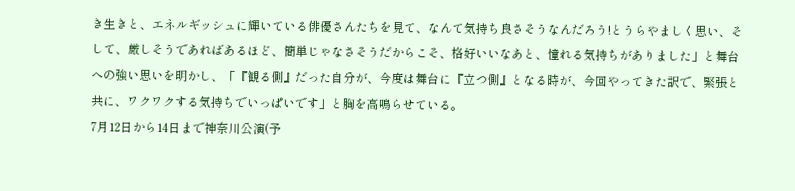き生きと、エネルギッシュに輝いている俳優さんたちを見て、なんて気持ち良さそうなんだろう!とうらやましく思い、そして、厳しそうであればあるほど、簡単じゃなさそうだからこそ、格好いいなあと、憧れる気持ちがありました」と舞台への強い思いを明かし、「『観る側』だった自分が、今度は舞台に『立つ側』となる時が、今回やってきた訳で、緊張と共に、ワクワクする気持ちでいっぱいです」と胸を高鳴らせている。
7月12日から14日まで神奈川公演(予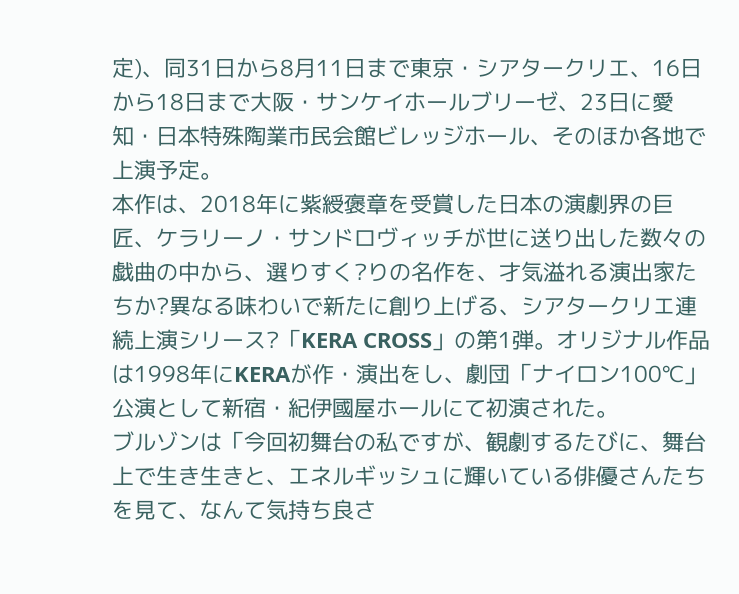定)、同31日から8月11日まで東京・シアタークリエ、16日から18日まで大阪・サンケイホールブリーゼ、23日に愛知・日本特殊陶業市民会館ビレッジホール、そのほか各地で上演予定。
本作は、2018年に紫綬褒章を受賞した日本の演劇界の巨匠、ケラリーノ・サンドロヴィッチが世に送り出した数々の戯曲の中から、選りすく?りの名作を、才気溢れる演出家たちか?異なる味わいで新たに創り上げる、シアタークリエ連続上演シリース?「KERA CROSS」の第1弾。オリジナル作品は1998年にKERAが作・演出をし、劇団「ナイロン100℃」公演として新宿・紀伊國屋ホールにて初演された。
ブルゾンは「今回初舞台の私ですが、観劇するたびに、舞台上で生き生きと、エネルギッシュに輝いている俳優さんたちを見て、なんて気持ち良さ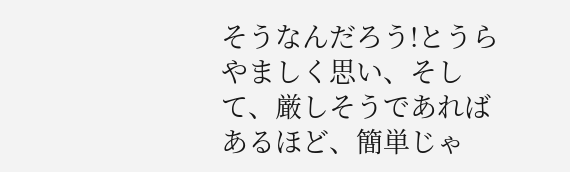そうなんだろう!とうらやましく思い、そして、厳しそうであればあるほど、簡単じゃ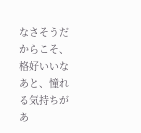なさそうだからこそ、格好いいなあと、憧れる気持ちがあ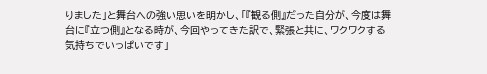りました」と舞台への強い思いを明かし、「『観る側』だった自分が、今度は舞台に『立つ側』となる時が、今回やってきた訳で、緊張と共に、ワクワクする気持ちでいっぱいです」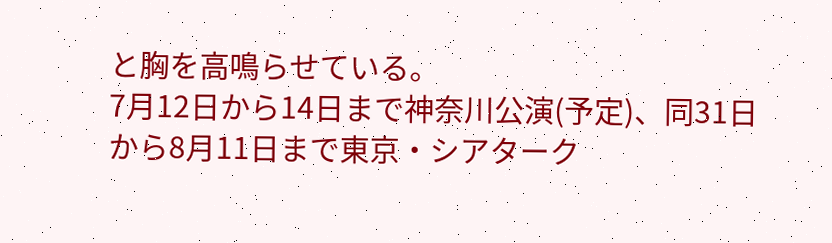と胸を高鳴らせている。
7月12日から14日まで神奈川公演(予定)、同31日から8月11日まで東京・シアターク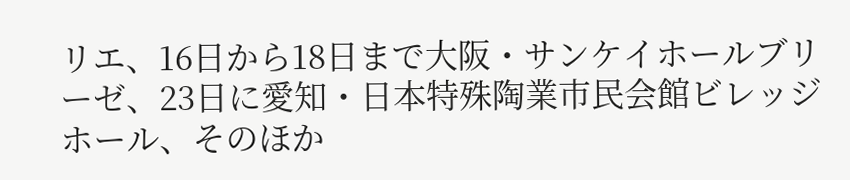リエ、16日から18日まで大阪・サンケイホールブリーゼ、23日に愛知・日本特殊陶業市民会館ビレッジホール、そのほか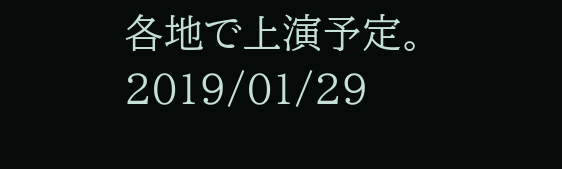各地で上演予定。
2019/01/29